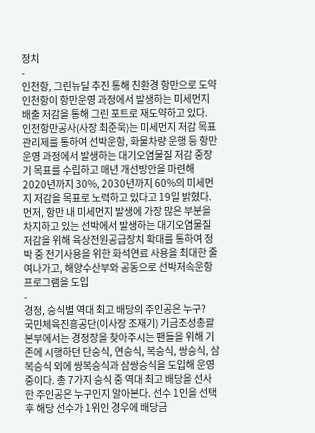정치
-
인천항, 그린뉴딜 추진 통해 친환경 항만으로 도약
인천항이 항만운영 과정에서 발생하는 미세먼지 배출 저감을 통해 그린 포트로 재도약하고 있다. 인천항만공사(사장 최준욱)는 미세먼지 저감 목표 관리제를 통하여 선박운항, 화물차량 운행 등 항만운영 과정에서 발생하는 대기오염물질 저감 중장기 목표를 수립하고 매년 개선방안을 마련해 2020년까지 30%, 2030년까지 60%의 미세먼지 저감을 목표로 노력하고 있다고 19일 밝혔다.먼저, 항만 내 미세먼지 발생에 가장 많은 부분을 차지하고 있는 선박에서 발생하는 대기오염물질 저감을 위해 육상전원공급장치 확대를 통하여 정박 중 전기사용을 위한 화석연료 사용을 최대한 줄여나가고, 해양수산부와 공동으로 선박저속운항 프로그램을 도입
-
경정, 승식별 역대 최고 배당의 주인공은 누구?
국민체육진흥공단(이사장 조재기) 기금조성총괄본부에서는 경정장을 찾아주시는 팬들을 위해 기존에 시행하던 단승식, 연승식, 복승식, 쌍승식, 삼복승식 외에 쌍복승식과 삼쌍승식을 도입해 운영 중이다. 총 7가지 승식 중 역대 최고 배당을 선사한 주인공은 누구인지 알아본다. 선수 1인을 선택 후 해당 선수가 1위인 경우에 배당금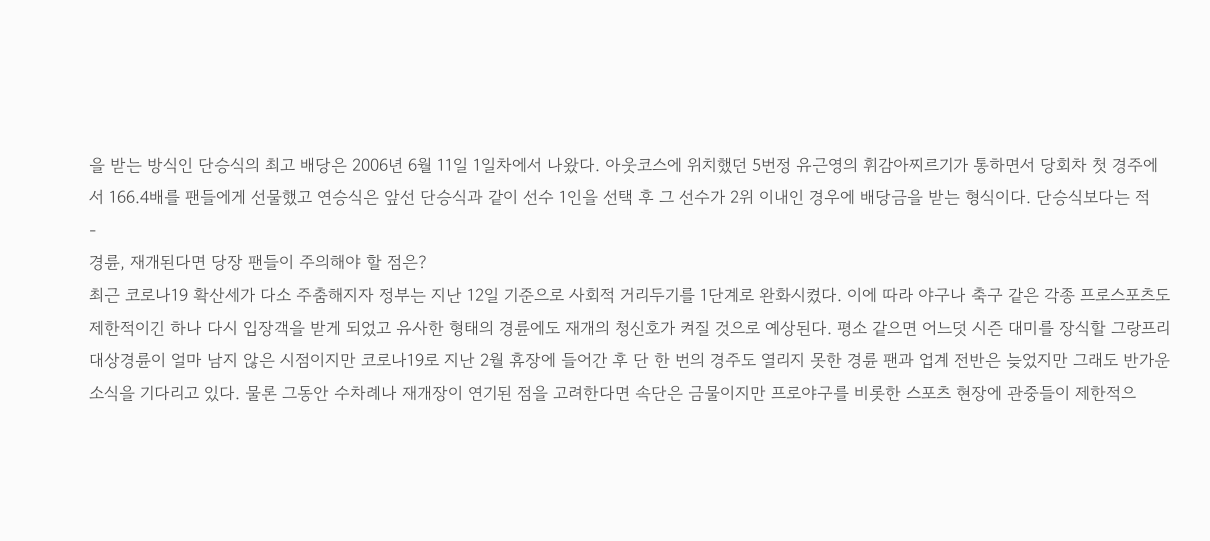을 받는 방식인 단승식의 최고 배당은 2006년 6월 11일 1일차에서 나왔다. 아웃코스에 위치했던 5번정 유근영의 휘감아찌르기가 통하면서 당회차 첫 경주에서 166.4배를 팬들에게 선물했고 연승식은 앞선 단승식과 같이 선수 1인을 선택 후 그 선수가 2위 이내인 경우에 배당금을 받는 형식이다. 단승식보다는 적
-
경륜, 재개된다면 당장 팬들이 주의해야 할 점은?
최근 코로나19 확산세가 다소 주춤해지자 정부는 지난 12일 기준으로 사회적 거리두기를 1단계로 완화시켰다. 이에 따라 야구나 축구 같은 각종 프로스포츠도 제한적이긴 하나 다시 입장객을 받게 되었고 유사한 형태의 경륜에도 재개의 청신호가 켜질 것으로 예상된다. 평소 같으면 어느덧 시즌 대미를 장식할 그랑프리 대상경륜이 얼마 남지 않은 시점이지만 코로나19로 지난 2월 휴장에 들어간 후 단 한 번의 경주도 열리지 못한 경륜 팬과 업계 전반은 늦었지만 그래도 반가운 소식을 기다리고 있다. 물론 그동안 수차례나 재개장이 연기된 점을 고려한다면 속단은 금물이지만 프로야구를 비롯한 스포츠 현장에 관중들이 제한적으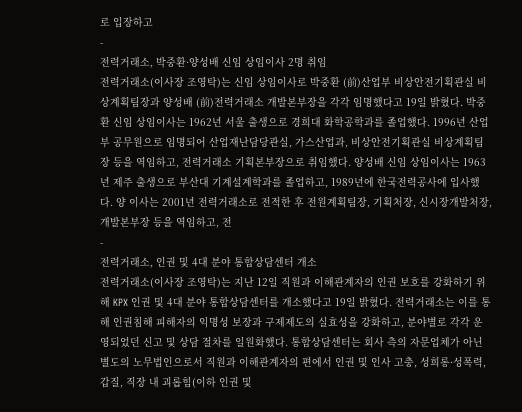로 입장하고
-
전력거래소, 박중환·양성배 신임 상임이사 2명 취임
전력거래소(이사장 조영탁)는 신임 상임이사로 박중환 (前)산업부 비상안전기획관실 비상계획팀장과 양성배 (前)전력거래소 개발본부장을 각각 임명했다고 19일 밝혔다. 박중환 신임 상임이사는 1962년 서울 출생으로 경희대 화학공학과를 졸업했다. 1996년 산업부 공무원으로 임명되어 산업재난담당관실, 가스산업과, 비상안전기획관실 비상계획팀장 등을 역임하고, 전력거래소 기획본부장으로 취임했다. 양성배 신임 상임이사는 1963년 제주 출생으로 부산대 기계설계학과를 졸업하고, 1989년에 한국전력공사에 입사했다. 양 이사는 2001년 전력거래소로 전적한 후 전원계획팀장, 기획처장, 신시장개발처장, 개발본부장 등을 역임하고, 전
-
전력거래소, 인권 및 4대 분야 통합상담센터 개소
전력거래소(이사장 조영탁)는 지난 12일 직원과 이해관계자의 인권 보호를 강화하기 위해 KPX 인권 및 4대 분야 통합상담센터를 개소했다고 19일 밝혔다. 전력거래소는 이를 통해 인권침해 피해자의 익명성 보장과 구제제도의 실효성을 강화하고, 분야별로 각각 운영되었던 신고 및 상담 절차를 일원화했다. 통합상담센터는 회사 측의 자문업체가 아닌 별도의 노무법인으로서 직원과 이해관계자의 편에서 인권 및 인사 고충, 성희롱·성폭력, 갑질, 직장 내 괴롭힘(이하 인권 및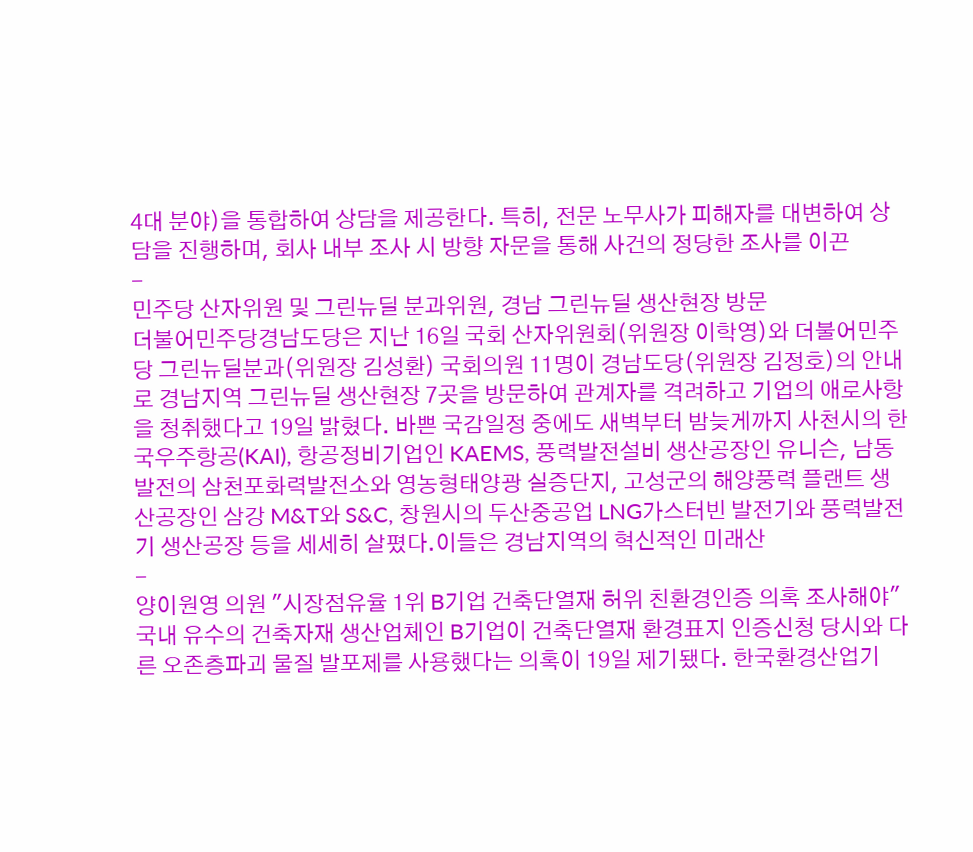4대 분야)을 통합하여 상담을 제공한다. 특히, 전문 노무사가 피해자를 대변하여 상담을 진행하며, 회사 내부 조사 시 방향 자문을 통해 사건의 정당한 조사를 이끈
-
민주당 산자위원 및 그린뉴딜 분과위원, 경남 그린뉴딜 생산현장 방문
더불어민주당경남도당은 지난 16일 국회 산자위원회(위원장 이학영)와 더불어민주당 그린뉴딜분과(위원장 김성환) 국회의원 11명이 경남도당(위원장 김정호)의 안내로 경남지역 그린뉴딜 생산현장 7곳을 방문하여 관계자를 격려하고 기업의 애로사항을 청취했다고 19일 밝혔다. 바쁜 국감일정 중에도 새벽부터 밤늦게까지 사천시의 한국우주항공(KAI), 항공정비기업인 KAEMS, 풍력발전설비 생산공장인 유니슨, 남동발전의 삼천포화력발전소와 영농형태양광 실증단지, 고성군의 해양풍력 플랜트 생산공장인 삼강 M&T와 S&C, 창원시의 두산중공업 LNG가스터빈 발전기와 풍력발전기 생산공장 등을 세세히 살폈다.이들은 경남지역의 혁신적인 미래산
-
양이원영 의원 "시장점유율 1위 B기업 건축단열재 허위 친환경인증 의혹 조사해야"
국내 유수의 건축자재 생산업체인 B기업이 건축단열재 환경표지 인증신청 당시와 다른 오존층파괴 물질 발포제를 사용했다는 의혹이 19일 제기됐다. 한국환경산업기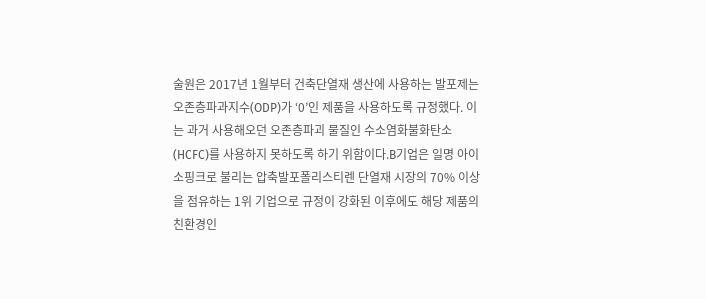술원은 2017년 1월부터 건축단열재 생산에 사용하는 발포제는 오존층파과지수(ODP)가 ‘0’인 제품을 사용하도록 규정했다. 이는 과거 사용해오던 오존층파괴 물질인 수소염화불화탄소(HCFC)를 사용하지 못하도록 하기 위함이다.B기업은 일명 아이소핑크로 불리는 압축발포폴리스티렌 단열재 시장의 70% 이상을 점유하는 1위 기업으로 규정이 강화된 이후에도 해당 제품의 친환경인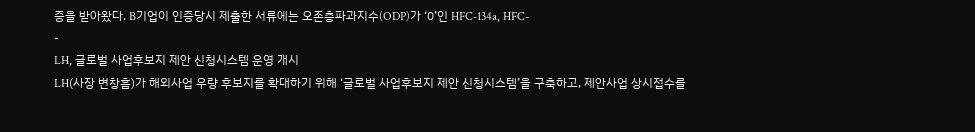증을 받아왔다. B기업이 인증당시 제출한 서류에는 오존층파과지수(ODP)가 ‘0’인 HFC-134a, HFC-
-
LH, 글로벌 사업후보지 제안 신청시스템 운영 개시
LH(사장 변창흠)가 해외사업 우량 후보지를 확대하기 위해 ‘글로벌 사업후보지 제안 신청시스템’을 구축하고, 제안사업 상시접수를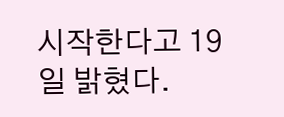시작한다고 19일 밝혔다.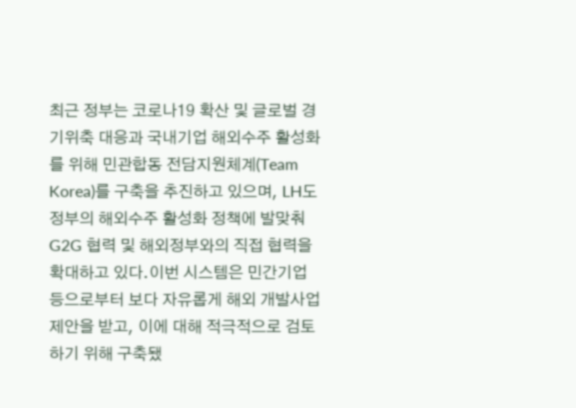최근 정부는 코로나19 확산 및 글로벌 경기위축 대응과 국내기업 해외수주 활성화를 위해 민관합동 전담지원체계(Team Korea)를 구축을 추진하고 있으며, LH도 정부의 해외수주 활성화 정책에 발맞춰 G2G 협력 및 해외정부와의 직접 협력을 확대하고 있다.이번 시스템은 민간기업 등으로부터 보다 자유롭게 해외 개발사업 제안을 받고, 이에 대해 적극적으로 검토하기 위해 구축됐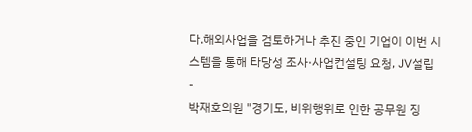다.해외사업을 검토하거나 추진 중인 기업이 이번 시스템을 통해 타당성 조사·사업컨설팅 요청, JV설립
-
박재호의원 "경기도, 비위행위로 인한 공무원 징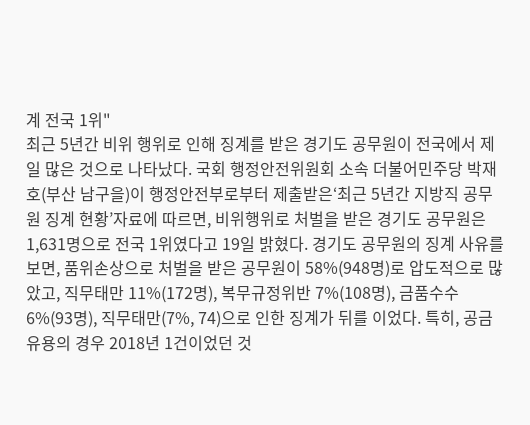계 전국 1위"
최근 5년간 비위 행위로 인해 징계를 받은 경기도 공무원이 전국에서 제일 많은 것으로 나타났다. 국회 행정안전위원회 소속 더불어민주당 박재호(부산 남구을)이 행정안전부로부터 제출받은‘최근 5년간 지방직 공무원 징계 현황’자료에 따르면, 비위행위로 처벌을 받은 경기도 공무원은 1,631명으로 전국 1위였다고 19일 밝혔다. 경기도 공무원의 징계 사유를 보면, 품위손상으로 처벌을 받은 공무원이 58%(948명)로 압도적으로 많았고, 직무태만 11%(172명), 복무규정위반 7%(108명), 금품수수 6%(93명), 직무태만(7%, 74)으로 인한 징계가 뒤를 이었다. 특히, 공금유용의 경우 2018년 1건이었던 것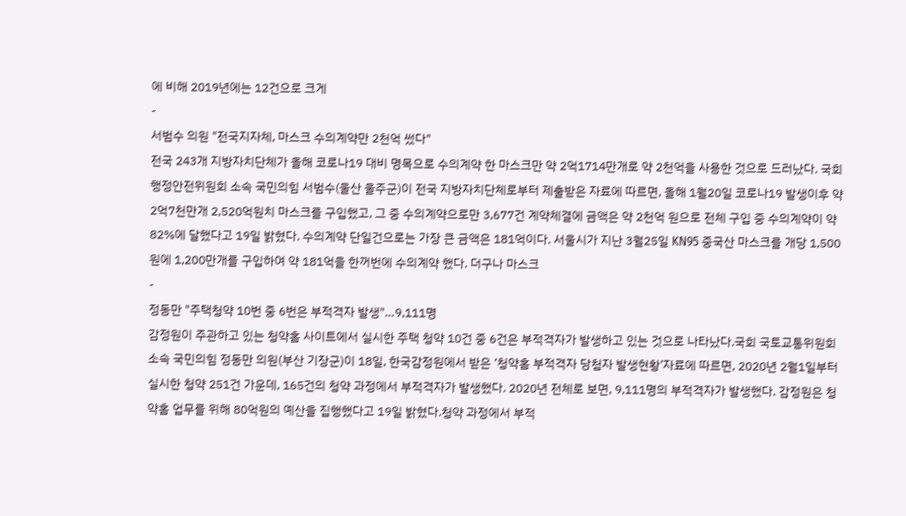에 비해 2019년에는 12건으로 크게
-
서범수 의원 "전국지자체, 마스크 수의계약만 2천억 썼다"
전국 243개 지방자치단체가 올해 코로나19 대비 명목으로 수의계약 한 마스크만 약 2억1714만개로 약 2천억을 사용한 것으로 드러났다. 국회 행정안전위원회 소속 국민의힘 서범수(울산 울주군)이 전국 지방자치단체로부터 제출받은 자료에 따르면, 올해 1월20일 코로나19 발생이후 약 2억7천만개 2,520억원치 마스크를 구입했고, 그 중 수의계약으로만 3,677건 계약체결에 금액은 약 2천억 원으로 전체 구입 중 수의계약이 약 82%에 달했다고 19일 밝혔다. 수의계약 단일건으로는 가장 큰 금액은 181억이다. 서울시가 지난 3월25일 KN95 중국산 마스크를 개당 1,500원에 1,200만개를 구입하여 약 181억을 한꺼번에 수의계약 했다. 더구나 마스크
-
정동만 "주택청약 10번 중 6번은 부적격자 발생"…9,111명
감정원이 주관하고 있는 청약홈 사이트에서 실시한 주택 청약 10건 중 6건은 부적격자가 발생하고 있는 것으로 나타났다.국회 국토교통위원회 소속 국민의힘 정동만 의원(부산 기장군)이 18일, 한국감정원에서 받은 ‘청약홈 부적격자 당첨자 발생현황’자료에 따르면, 2020년 2월1일부터 실시한 청약 251건 가운데, 165건의 청약 과정에서 부적격자가 발생했다. 2020년 전체로 보면, 9,111명의 부적격자가 발생했다. 감정원은 청약홈 업무를 위해 80억원의 예산을 집행했다고 19일 밝혔다.청약 과정에서 부적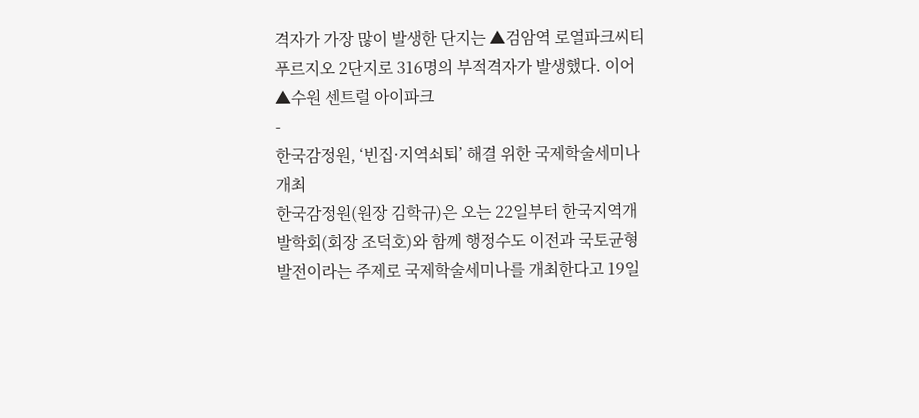격자가 가장 많이 발생한 단지는 ▲검암역 로열파크씨티 푸르지오 2단지로 316명의 부적격자가 발생했다. 이어 ▲수원 센트럴 아이파크
-
한국감정원, ‘빈집·지역쇠퇴’ 해결 위한 국제학술세미나 개최
한국감정원(원장 김학규)은 오는 22일부터 한국지역개발학회(회장 조덕호)와 함께 행정수도 이전과 국토균형발전이라는 주제로 국제학술세미나를 개최한다고 19일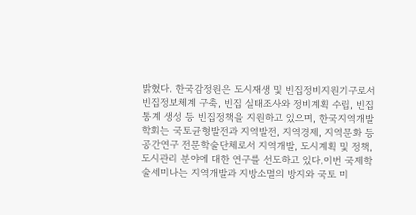밝혔다. 한국감정원은 도시재생 및 빈집정비지원기구로서 빈집정보체계 구축, 빈집 실태조사와 정비계획 수립, 빈집통계 생성 등 빈집정책을 지원하고 있으며, 한국지역개발학회는 국토균형발전과 지역발전, 지역경제, 지역문화 등 공간연구 전문학술단체로서 지역개발, 도시계획 및 정책, 도시관리 분야에 대한 연구를 선도하고 있다.이번 국제학술세미나는 지역개발과 지방소멸의 방지와 국토 미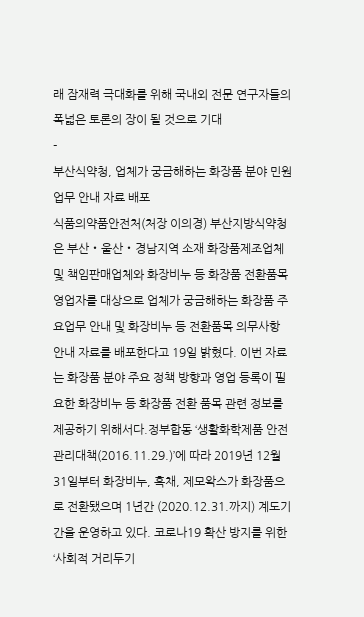래 잠재력 극대화를 위해 국내외 전문 연구자들의 폭넓은 토론의 장이 될 것으로 기대
-
부산식약청, 업체가 궁금해하는 화장품 분야 민원업무 안내 자료 배포
식품의약품안전처(처장 이의경) 부산지방식약청은 부산‧울산‧경남지역 소재 화장품제조업체 및 책임판매업체와 화장비누 등 화장품 전환품목 영업자를 대상으로 업체가 궁금해하는 화장품 주요업무 안내 및 화장비누 등 전환품목 의무사항 안내 자료를 배포한다고 19일 밝혔다. 이번 자료는 화장품 분야 주요 정책 방향과 영업 등록이 필요한 화장비누 등 화장품 전환 품목 관련 정보를 제공하기 위해서다.정부합동 ‘생활화학제품 안전관리대책(2016.11.29.)’에 따라 2019년 12월 31일부터 화장비누, 흑채, 제모왁스가 화장품으로 전환됐으며 1년간 (2020.12.31.까지) 계도기간을 운영하고 있다. 코로나19 확산 방지를 위한 ‘사회적 거리두기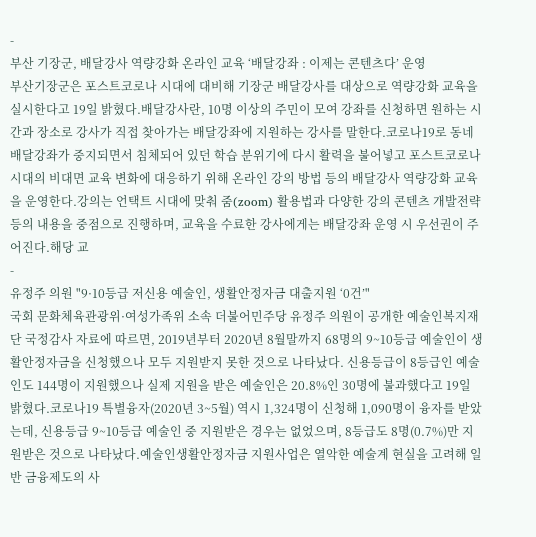-
부산 기장군, 배달강사 역량강화 온라인 교육 ‘배달강좌 : 이제는 콘텐츠다’ 운영
부산기장군은 포스트코로나 시대에 대비해 기장군 배달강사를 대상으로 역량강화 교육을 실시한다고 19일 밝혔다.배달강사란, 10명 이상의 주민이 모여 강좌를 신청하면 원하는 시간과 장소로 강사가 직접 찾아가는 배달강좌에 지원하는 강사를 말한다.코로나19로 동네 배달강좌가 중지되면서 침체되어 있던 학습 분위기에 다시 활력을 불어넣고 포스트코로나 시대의 비대면 교육 변화에 대응하기 위해 온라인 강의 방법 등의 배달강사 역량강화 교육을 운영한다.강의는 언택트 시대에 맞춰 줌(zoom) 활용법과 다양한 강의 콘텐츠 개발전략 등의 내용을 중점으로 진행하며, 교육을 수료한 강사에게는 배달강좌 운영 시 우선권이 주어진다.해당 교
-
유정주 의원 "9·10등급 저신용 예술인, 생활안정자금 대출지원 ‘0건’"
국회 문화체육관광위·여성가족위 소속 더불어민주당 유정주 의원이 공개한 예술인복지재단 국정감사 자료에 따르면, 2019년부터 2020년 8월말까지 68명의 9~10등급 예술인이 생활안정자금을 신청했으나 모두 지원받지 못한 것으로 나타났다. 신용등급이 8등급인 예술인도 144명이 지원했으나 실제 지원을 받은 예술인은 20.8%인 30명에 불과했다고 19일 밝혔다.코로나19 특별융자(2020년 3~5월) 역시 1,324명이 신청해 1,090명이 융자를 받았는데, 신용등급 9~10등급 예술인 중 지원받은 경우는 없었으며, 8등급도 8명(0.7%)만 지원받은 것으로 나타났다.예술인생활안정자금 지원사업은 열악한 예술계 현실을 고려해 일반 금융제도의 사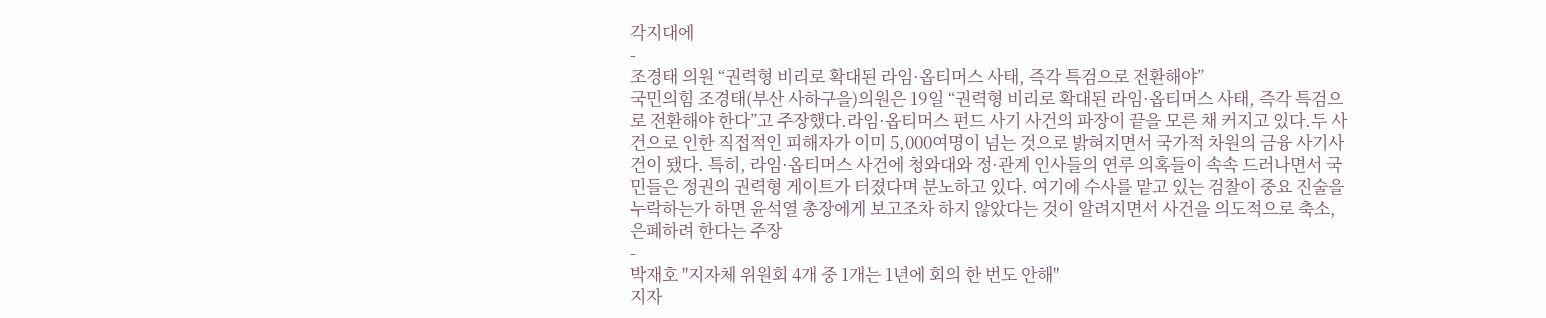각지대에
-
조경태 의원 “권력형 비리로 확대된 라임·옵티머스 사태, 즉각 특검으로 전환해야”
국민의힘 조경태(부산 사하구을)의원은 19일 “권력형 비리로 확대된 라임·옵티머스 사태, 즉각 특검으로 전환해야 한다”고 주장했다.라임·옵티머스 펀드 사기 사건의 파장이 끝을 모른 채 커지고 있다.두 사건으로 인한 직접적인 피해자가 이미 5,000여명이 넘는 것으로 밝혀지면서 국가적 차원의 금융 사기사건이 됐다. 특히, 라임·옵티머스 사건에 청와대와 정·관계 인사들의 연루 의혹들이 속속 드러나면서 국민들은 정권의 권력형 게이트가 터졌다며 분노하고 있다. 여기에 수사를 맡고 있는 검찰이 중요 진술을 누락하는가 하면 윤석열 총장에게 보고조차 하지 않았다는 것이 알려지면서 사건을 의도적으로 축소, 은폐하려 한다는 주장
-
박재호 "지자체 위원회 4개 중 1개는 1년에 회의 한 번도 안해"
지자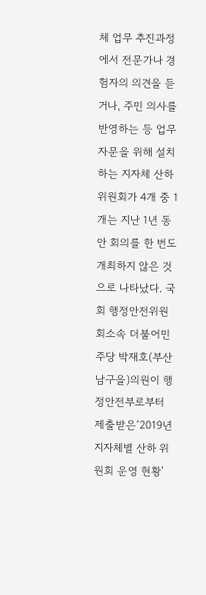체 업무 추진과정에서 전문가나 경험자의 의견을 듣거나, 주민 의사를 반영하는 등 업무 자문을 위해 설치하는 지자체 산하 위원회가 4개 중 1개는 지난 1년 동안 회의를 한 번도 개최하지 않은 것으로 나타났다. 국회 행정안전위원회소속 더불어민주당 박재호(부산 남구을)의원이 행정안전부로부터 제출받은‘2019년 지자체별 산하 위원회 운영 현황’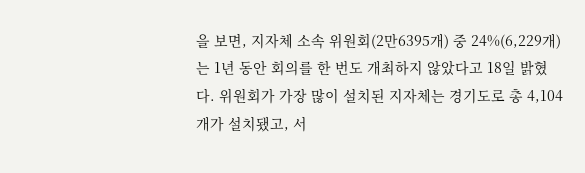을 보면, 지자체 소속 위원회(2만6395개) 중 24%(6,229개)는 1년 동안 회의를 한 번도 개최하지 않았다고 18일 밝혔다. 위원회가 가장 많이 설치된 지자체는 경기도로 총 4,104개가 설치됐고, 서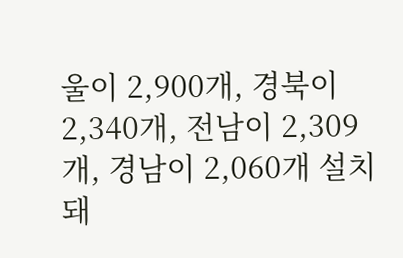울이 2,900개, 경북이 2,340개, 전남이 2,309개, 경남이 2,060개 설치돼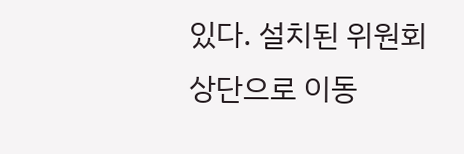있다. 설치된 위원회
상단으로 이동